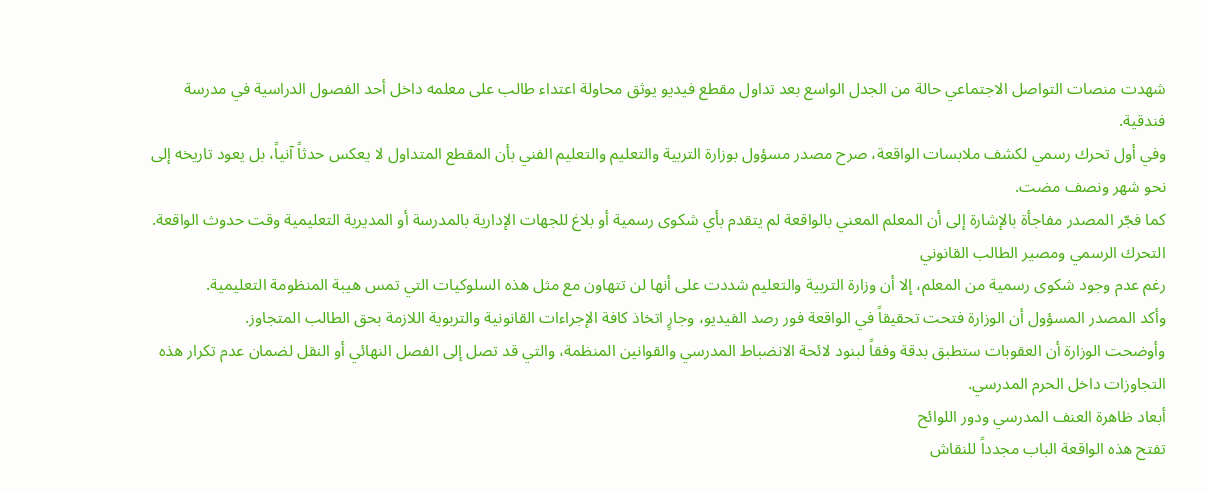شهدت منصات التواصل الاجتماعي حالة من الجدل الواسع بعد تداول مقطع فيديو يوثق محاولة اعتداء طالب على معلمه داخل أحد الفصول الدراسية في مدرسة فندقية.
وفي أول تحرك رسمي لكشف ملابسات الواقعة، صرح مصدر مسؤول بوزارة التربية والتعليم والتعليم الفني بأن المقطع المتداول لا يعكس حدثاً آنياً، بل يعود تاريخه إلى نحو شهر ونصف مضت.
كما فجّر المصدر مفاجأة بالإشارة إلى أن المعلم المعني بالواقعة لم يتقدم بأي شكوى رسمية أو بلاغ للجهات الإدارية بالمدرسة أو المديرية التعليمية وقت حدوث الواقعة.
التحرك الرسمي ومصير الطالب القانوني
رغم عدم وجود شكوى رسمية من المعلم، إلا أن وزارة التربية والتعليم شددت على أنها لن تتهاون مع مثل هذه السلوكيات التي تمس هيبة المنظومة التعليمية.
وأكد المصدر المسؤول أن الوزارة فتحت تحقيقاً في الواقعة فور رصد الفيديو، وجارٍ اتخاذ كافة الإجراءات القانونية والتربوية اللازمة بحق الطالب المتجاوز.
وأوضحت الوزارة أن العقوبات ستطبق بدقة وفقاً لبنود لائحة الانضباط المدرسي والقوانين المنظمة، والتي قد تصل إلى الفصل النهائي أو النقل لضمان عدم تكرار هذه التجاوزات داخل الحرم المدرسي.
أبعاد ظاهرة العنف المدرسي ودور اللوائح
تفتح هذه الواقعة الباب مجدداً للنقاش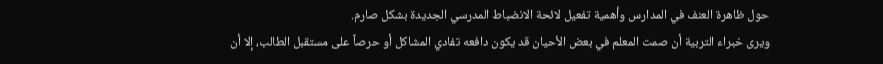حول ظاهرة العنف في المدارس وأهمية تفعيل لائحة الانضباط المدرسي الجديدة بشكل صارم.
ويرى خبراء التربية أن صمت المعلم في بعض الأحيان قد يكون دافعه تفادي المشاكل أو حرصاً على مستقبل الطالب، إلا أن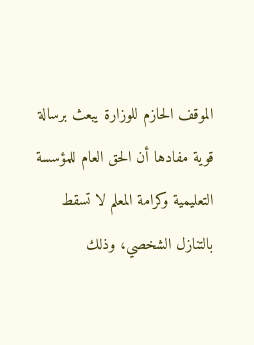الموقف الحازم للوزارة يبعث برسالة قوية مفادها أن الحق العام للمؤسسة التعليمية وكرامة المعلم لا تسقط بالتنازل الشخصي، وذلك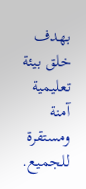بهدف خلق بيئة تعليمية آمنة ومستقرة للجميع.